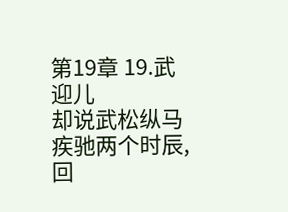第19章 19.武迎儿
却说武松纵马疾驰两个时辰,回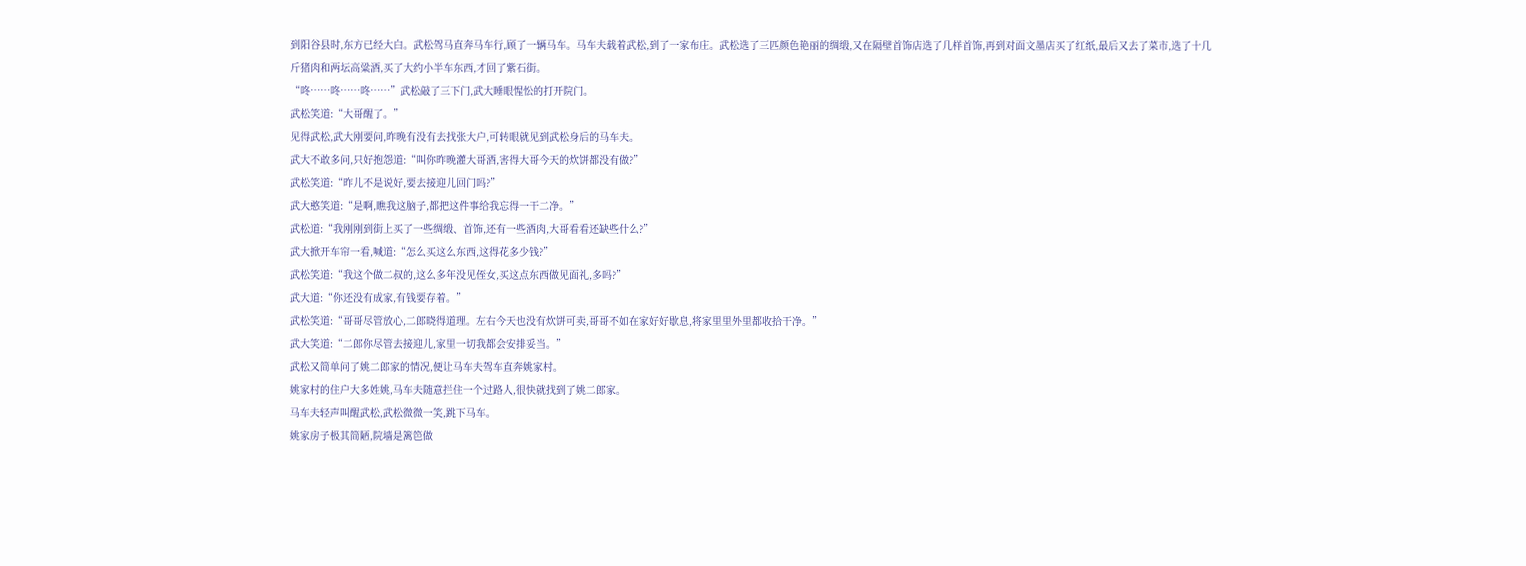到阳谷县时,东方已经大白。武松驾马直奔马车行,顾了一辆马车。马车夫载着武松,到了一家布庄。武松选了三匹颜色艳丽的绸缎,又在隔壁首饰店选了几样首饰,再到对面文墨店买了红纸,最后又去了菜市,选了十几斤猪肉和两坛高粱酒,买了大约小半车东西,才回了紫石街。
“咚……咚……咚……”武松敲了三下门,武大睡眼惺忪的打开院门。
武松笑道:“大哥醒了。”
见得武松,武大刚要问,昨晚有没有去找张大户,可转眼就见到武松身后的马车夫。
武大不敢多问,只好抱怨道:“叫你昨晚灌大哥酒,害得大哥今天的炊饼都没有做?”
武松笑道:“昨儿不是说好,要去接迎儿回门吗?”
武大憨笑道:“是啊,瞧我这脑子,都把这件事给我忘得一干二净。”
武松道:“我刚刚到街上买了一些绸缎、首饰,还有一些酒肉,大哥看看还缺些什么?”
武大掀开车帘一看,喊道:“怎么买这么东西,这得花多少钱?”
武松笑道:“我这个做二叔的,这么多年没见侄女,买这点东西做见面礼,多吗?”
武大道:“你还没有成家,有钱要存着。”
武松笑道:“哥哥尽管放心,二郎晓得道理。左右今天也没有炊饼可卖,哥哥不如在家好好歇息,将家里里外里都收拾干净。”
武大笑道:“二郎你尽管去接迎儿,家里一切我都会安排妥当。”
武松又简单问了姚二郎家的情况,便让马车夫驾车直奔姚家村。
姚家村的住户大多姓姚,马车夫随意拦住一个过路人,很快就找到了姚二郎家。
马车夫轻声叫醒武松,武松微微一笑,跳下马车。
姚家房子极其简陋,院墙是篱笆做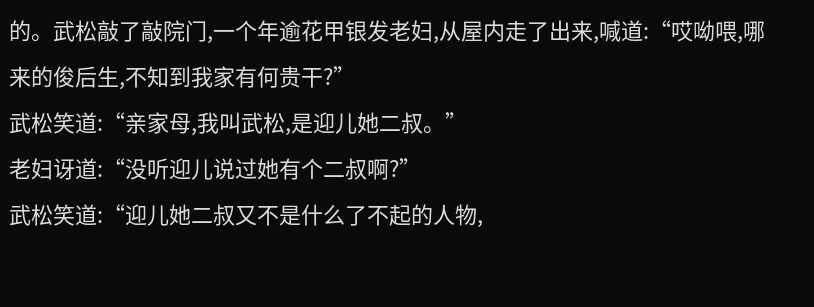的。武松敲了敲院门,一个年逾花甲银发老妇,从屋内走了出来,喊道:“哎呦喂,哪来的俊后生,不知到我家有何贵干?”
武松笑道:“亲家母,我叫武松,是迎儿她二叔。”
老妇讶道:“没听迎儿说过她有个二叔啊?”
武松笑道:“迎儿她二叔又不是什么了不起的人物,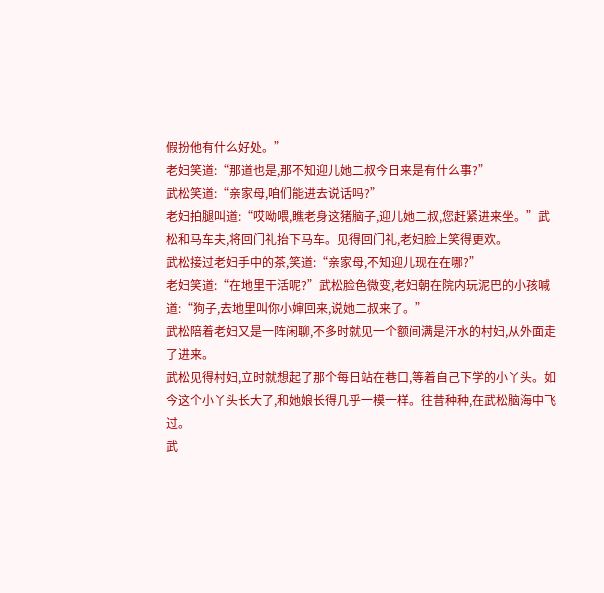假扮他有什么好处。”
老妇笑道:“那道也是,那不知迎儿她二叔今日来是有什么事?”
武松笑道:“亲家母,咱们能进去说话吗?”
老妇拍腿叫道:“哎呦喂,瞧老身这猪脑子,迎儿她二叔,您赶紧进来坐。”武松和马车夫,将回门礼抬下马车。见得回门礼,老妇脸上笑得更欢。
武松接过老妇手中的茶,笑道:“亲家母,不知迎儿现在在哪?”
老妇笑道:“在地里干活呢?”武松脸色微变,老妇朝在院内玩泥巴的小孩喊道:“狗子,去地里叫你小婶回来,说她二叔来了。”
武松陪着老妇又是一阵闲聊,不多时就见一个额间满是汗水的村妇,从外面走了进来。
武松见得村妇,立时就想起了那个每日站在巷口,等着自己下学的小丫头。如今这个小丫头长大了,和她娘长得几乎一模一样。往昔种种,在武松脑海中飞过。
武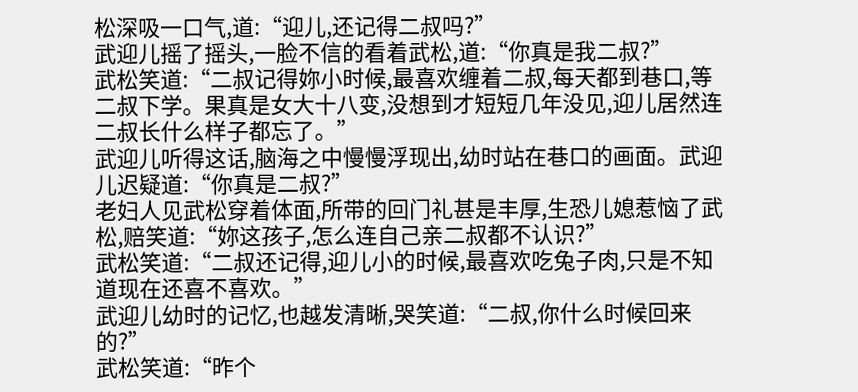松深吸一口气,道:“迎儿,还记得二叔吗?”
武迎儿摇了摇头,一脸不信的看着武松,道:“你真是我二叔?”
武松笑道:“二叔记得妳小时候,最喜欢缠着二叔,每天都到巷口,等二叔下学。果真是女大十八变,没想到才短短几年没见,迎儿居然连二叔长什么样子都忘了。”
武迎儿听得这话,脑海之中慢慢浮现出,幼时站在巷口的画面。武迎儿迟疑道:“你真是二叔?”
老妇人见武松穿着体面,所带的回门礼甚是丰厚,生恐儿媳惹恼了武松,赔笑道:“妳这孩子,怎么连自己亲二叔都不认识?”
武松笑道:“二叔还记得,迎儿小的时候,最喜欢吃兔子肉,只是不知道现在还喜不喜欢。”
武迎儿幼时的记忆,也越发清晰,哭笑道:“二叔,你什么时候回来的?”
武松笑道:“昨个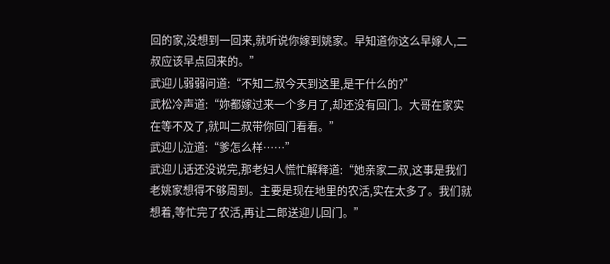回的家,没想到一回来,就听说你嫁到姚家。早知道你这么早嫁人,二叔应该早点回来的。”
武迎儿弱弱问道:“不知二叔今天到这里,是干什么的?”
武松冷声道:“妳都嫁过来一个多月了,却还没有回门。大哥在家实在等不及了,就叫二叔带你回门看看。”
武迎儿泣道:“爹怎么样……”
武迎儿话还没说完,那老妇人慌忙解释道:“她亲家二叔,这事是我们老姚家想得不够周到。主要是现在地里的农活,实在太多了。我们就想着,等忙完了农活,再让二郎送迎儿回门。”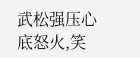武松强压心底怒火,笑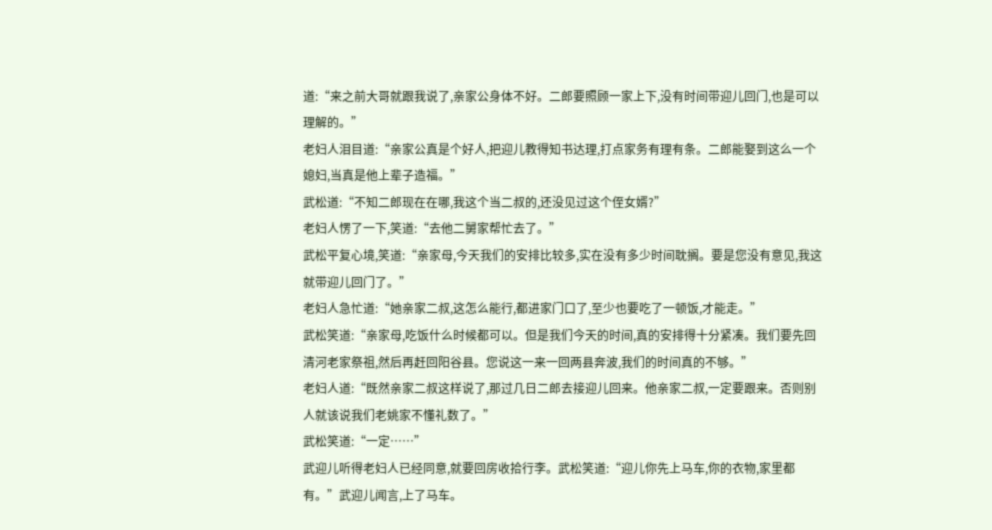道:“来之前大哥就跟我说了,亲家公身体不好。二郎要照顾一家上下,没有时间带迎儿回门,也是可以理解的。”
老妇人泪目道:“亲家公真是个好人,把迎儿教得知书达理,打点家务有理有条。二郎能娶到这么一个媳妇,当真是他上辈子造福。”
武松道:“不知二郎现在在哪,我这个当二叔的,还没见过这个侄女婿?”
老妇人愣了一下,笑道:“去他二舅家帮忙去了。”
武松平复心境,笑道:“亲家母,今天我们的安排比较多,实在没有多少时间耽搁。要是您没有意见,我这就带迎儿回门了。”
老妇人急忙道:“她亲家二叔,这怎么能行,都进家门口了,至少也要吃了一顿饭,才能走。”
武松笑道:“亲家母,吃饭什么时候都可以。但是我们今天的时间,真的安排得十分紧凑。我们要先回清河老家祭祖,然后再赶回阳谷县。您说这一来一回两县奔波,我们的时间真的不够。”
老妇人道:“既然亲家二叔这样说了,那过几日二郎去接迎儿回来。他亲家二叔,一定要跟来。否则别人就该说我们老姚家不懂礼数了。”
武松笑道:“一定……”
武迎儿听得老妇人已经同意,就要回房收拾行李。武松笑道:“迎儿你先上马车,你的衣物,家里都有。”武迎儿闻言,上了马车。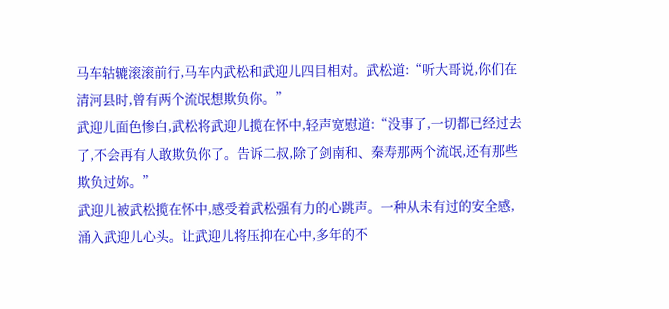马车轱辘滚滚前行,马车内武松和武迎儿四目相对。武松道:“听大哥说,你们在清河县时,曾有两个流氓想欺负你。”
武迎儿面色惨白,武松将武迎儿揽在怀中,轻声宽慰道:“没事了,一切都已经过去了,不会再有人敢欺负你了。告诉二叔,除了剑南和、秦寿那两个流氓,还有那些欺负过妳。”
武迎儿被武松揽在怀中,感受着武松强有力的心跳声。一种从未有过的安全感,涌入武迎儿心头。让武迎儿将压抑在心中,多年的不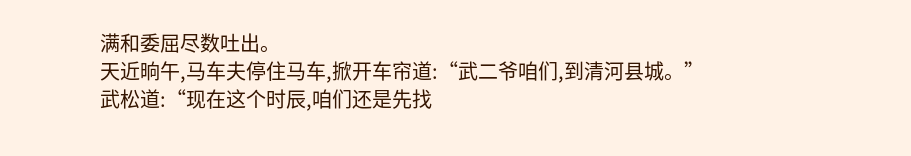满和委屈尽数吐出。
天近晌午,马车夫停住马车,掀开车帘道:“武二爷咱们,到清河县城。”
武松道:“现在这个时辰,咱们还是先找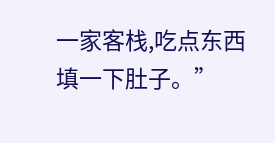一家客栈,吃点东西填一下肚子。”